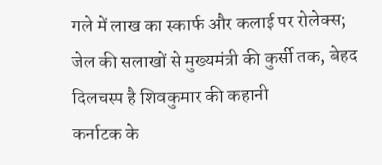गले में लाख का स्कार्फ और कलाई पर रोलेक्स; जेल की सलाखों से मुख्यमंत्री की कुर्सी तक, बेहद दिलचस्प है शिवकुमार की कहानी
कर्नाटक के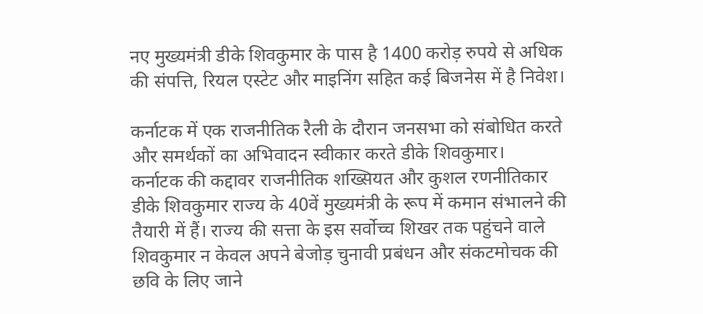नए मुख्यमंत्री डीके शिवकुमार के पास है 1400 करोड़ रुपये से अधिक की संपत्ति, रियल एस्टेट और माइनिंग सहित कई बिजनेस में है निवेश।

कर्नाटक में एक राजनीतिक रैली के दौरान जनसभा को संबोधित करते और समर्थकों का अभिवादन स्वीकार करते डीके शिवकुमार।
कर्नाटक की कद्दावर राजनीतिक शख्सियत और कुशल रणनीतिकार डीके शिवकुमार राज्य के 40वें मुख्यमंत्री के रूप में कमान संभालने की तैयारी में हैं। राज्य की सत्ता के इस सर्वोच्च शिखर तक पहुंचने वाले शिवकुमार न केवल अपने बेजोड़ चुनावी प्रबंधन और संकटमोचक की छवि के लिए जाने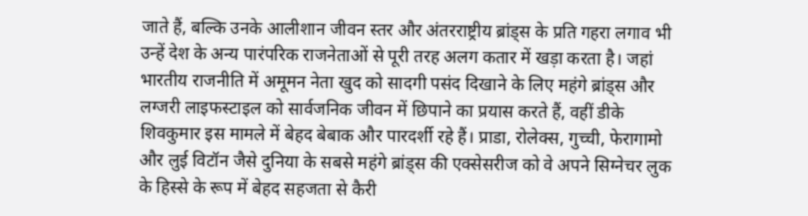जाते हैं, बल्कि उनके आलीशान जीवन स्तर और अंतरराष्ट्रीय ब्रांड्स के प्रति गहरा लगाव भी उन्हें देश के अन्य पारंपरिक राजनेताओं से पूरी तरह अलग कतार में खड़ा करता है। जहां भारतीय राजनीति में अमूमन नेता खुद को सादगी पसंद दिखाने के लिए महंगे ब्रांड्स और लग्जरी लाइफस्टाइल को सार्वजनिक जीवन में छिपाने का प्रयास करते हैं, वहीं डीके शिवकुमार इस मामले में बेहद बेबाक और पारदर्शी रहे हैं। प्राडा, रोलेक्स, गुच्ची, फेरागामो और लुई विटॉन जैसे दुनिया के सबसे महंगे ब्रांड्स की एक्सेसरीज को वे अपने सिग्नेचर लुक के हिस्से के रूप में बेहद सहजता से कैरी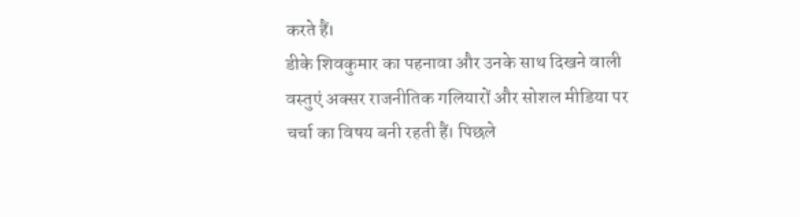करते हैं।
डीके शिवकुमार का पहनावा और उनके साथ दिखने वाली वस्तुएं अक्सर राजनीतिक गलियारों और सोशल मीडिया पर चर्चा का विषय बनी रहती हैं। पिछले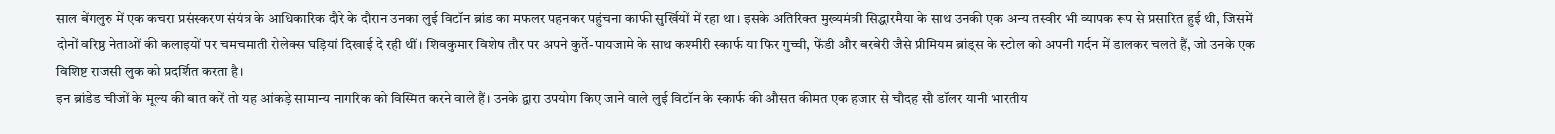साल बेंगलुरु में एक कचरा प्रसंस्करण संयंत्र के आधिकारिक दौरे के दौरान उनका लुई विटॉन ब्रांड का मफलर पहनकर पहुंचना काफी सुर्खियों में रहा था। इसके अतिरिक्त मुख्यमंत्री सिद्धारमैया के साथ उनकी एक अन्य तस्वीर भी व्यापक रूप से प्रसारित हुई थी, जिसमें दोनों वरिष्ठ नेताओं की कलाइयों पर चमचमाती रोलेक्स घड़ियां दिखाई दे रही थीं। शिवकुमार विशेष तौर पर अपने कुर्ते-पायजामे के साथ कश्मीरी स्कार्फ या फिर गुच्ची, फेंडी और बरबेरी जैसे प्रीमियम ब्रांड्स के स्टोल को अपनी गर्दन में डालकर चलते हैं, जो उनके एक विशिष्ट राजसी लुक को प्रदर्शित करता है।
इन ब्रांडेड चीजों के मूल्य की बात करें तो यह आंकड़े सामान्य नागरिक को विस्मित करने वाले हैं। उनके द्वारा उपयोग किए जाने वाले लुई विटॉन के स्कार्फ की औसत कीमत एक हजार से चौदह सौ डॉलर यानी भारतीय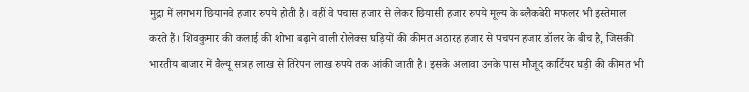मुद्रा में लगभग छियानवे हजार रुपये होती है। वहीं वे पचास हजार से लेकर छियासी हजार रुपये मूल्य के ब्लैकबेरी मफलर भी इस्तेमाल करते हैं। शिवकुमार की कलाई की शोभा बढ़ाने वाली रोलेक्स घड़ियों की कीमत अठारह हजार से पचपन हजार डॉलर के बीच है, जिसकी भारतीय बाजार में वैल्यू सत्रह लाख से तिरेपन लाख रुपये तक आंकी जाती है। इसके अलावा उनके पास मौजूद कार्टियर घड़ी की कीमत भी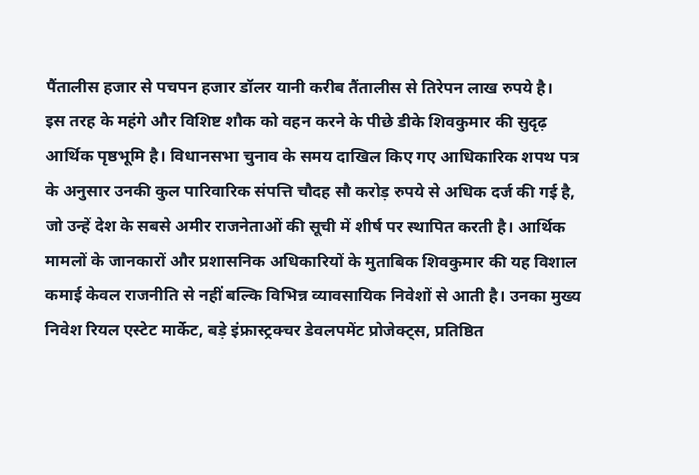पैंतालीस हजार से पचपन हजार डॉलर यानी करीब तैंतालीस से तिरेपन लाख रुपये है।
इस तरह के महंगे और विशिष्ट शौक को वहन करने के पीछे डीके शिवकुमार की सुदृढ़ आर्थिक पृष्ठभूमि है। विधानसभा चुनाव के समय दाखिल किए गए आधिकारिक शपथ पत्र के अनुसार उनकी कुल पारिवारिक संपत्ति चौदह सौ करोड़ रुपये से अधिक दर्ज की गई है, जो उन्हें देश के सबसे अमीर राजनेताओं की सूची में शीर्ष पर स्थापित करती है। आर्थिक मामलों के जानकारों और प्रशासनिक अधिकारियों के मुताबिक शिवकुमार की यह विशाल कमाई केवल राजनीति से नहीं बल्कि विभिन्न व्यावसायिक निवेशों से आती है। उनका मुख्य निवेश रियल एस्टेट मार्केट, बड़े इंफ्रास्ट्रक्चर डेवलपमेंट प्रोजेक्ट्स, प्रतिष्ठित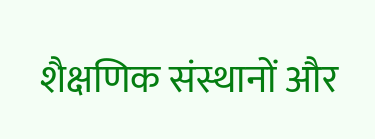शैक्षणिक संस्थानों और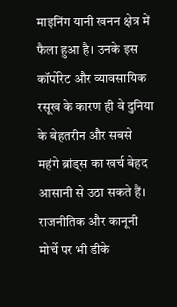माइनिंग यानी खनन क्षेत्र में फैला हुआ है। उनके इस कॉर्पोरेट और व्यावसायिक रसूख के कारण ही वे दुनिया के बेहतरीन और सबसे महंगे ब्रांड्स का खर्च बेहद आसानी से उठा सकते हैं।
राजनीतिक और कानूनी मोर्चे पर भी डीके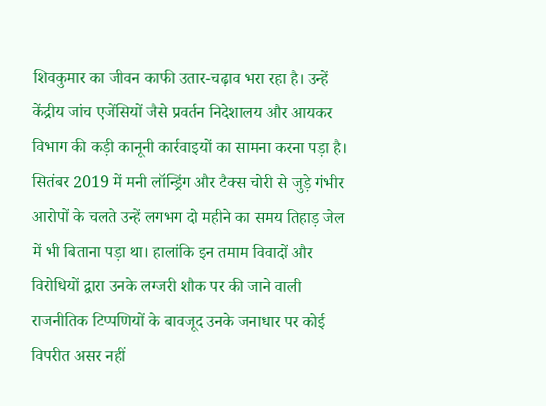शिवकुमार का जीवन काफी उतार-चढ़ाव भरा रहा है। उन्हें केंद्रीय जांच एजेंसियों जैसे प्रवर्तन निदेशालय और आयकर विभाग की कड़ी कानूनी कार्रवाइयों का सामना करना पड़ा है। सितंबर 2019 में मनी लॉन्ड्रिंग और टैक्स चोरी से जुड़े गंभीर आरोपों के चलते उन्हें लगभग दो महीने का समय तिहाड़ जेल में भी बिताना पड़ा था। हालांकि इन तमाम विवादों और विरोधियों द्वारा उनके लग्जरी शौक पर की जाने वाली राजनीतिक टिप्पणियों के बावजूद उनके जनाधार पर कोई विपरीत असर नहीं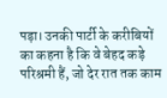पड़ा। उनकी पार्टी के करीबियों का कहना है कि वे बेहद कड़े परिश्रमी हैं, जो देर रात तक काम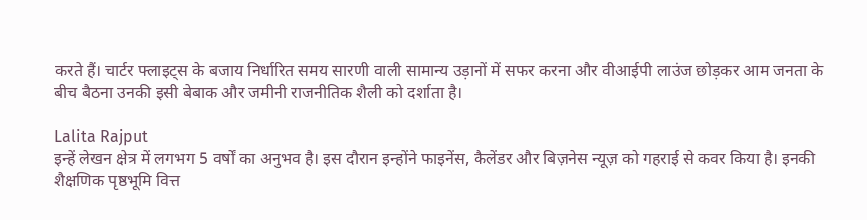करते हैं। चार्टर फ्लाइट्स के बजाय निर्धारित समय सारणी वाली सामान्य उड़ानों में सफर करना और वीआईपी लाउंज छोड़कर आम जनता के बीच बैठना उनकी इसी बेबाक और जमीनी राजनीतिक शैली को दर्शाता है।

Lalita Rajput
इन्हें लेखन क्षेत्र में लगभग 5 वर्षों का अनुभव है। इस दौरान इन्होंने फाइनेंस, कैलेंडर और बिज़नेस न्यूज़ को गहराई से कवर किया है। इनकी शैक्षणिक पृष्ठभूमि वित्त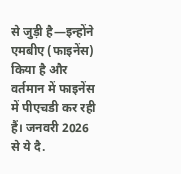से जुड़ी है—इन्होंने एमबीए (फाइनेंस) किया है और वर्तमान में फाइनेंस में पीएचडी कर रही हैं। जनवरी 2026 से ये दै.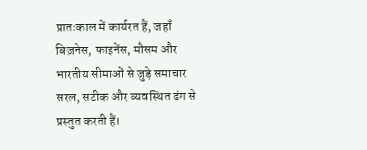प्रातःकाल में कार्यरत हैं, जहाँ बिज़नेस, फाइनेंस, मौसम और भारतीय सीमाओं से जुड़े समाचार सरल, सटीक और व्यवस्थित ढंग से प्रस्तुत करती हैं।